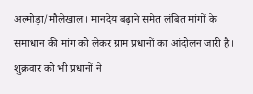अल्मोड़ा/मौलेखाल। मानदेय बढ़ाने समेत लंबित मांगों के समाधान की मांग को लेकर ग्राम प्रधानों का आंदोलन जारी है। शुक्रवार को भी प्रधानों ने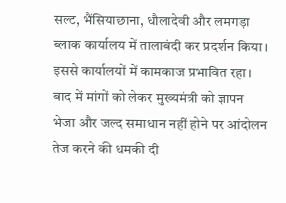सल्ट, भैंसियाछाना, धौलादेवी और लमगड़ा ब्लाक कार्यालय में तालाबंदी कर प्रदर्शन किया। इससे कार्यालयों में कामकाज प्रभावित रहा। बाद में मांगों को लेकर मुख्यमंत्री को ज्ञापन भेजा और जल्द समाधान नहीं होने पर आंदोलन तेज करने की धमकी दी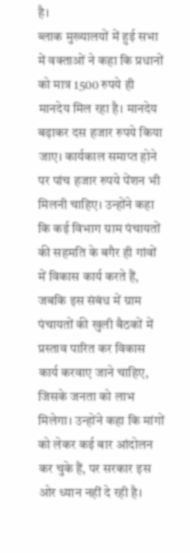है।
ब्लाक मुख्यालयों में हुई सभा में वक्ताओं ने कहा कि प्रधानों को मात्र 1500 रुपये ही मानदेय मिल रहा है। मानदेय बढ़ाकर दस हजार रुपये किया जाए। कार्यकाल समाप्त होने पर पांच हजार रुपये पेंशन भी मिलनी चाहिए। उन्होंने कहा कि कई विभाग ग्राम पंचायतों की सहमति के बगैर ही गांवों में विकास कार्य करते हैं, जबकि इस संबंध में ग्राम पंचायतों की खुली बैठकों में प्रस्ताव पारित कर विकास कार्य करवाए जाने चाहिए, जिसके जनता को लाभ मिलेगा। उन्होंने कहा कि मांगों को लेकर कई बार आंदोलन कर चुके हैं, पर सरकार इस ओर ध्यान नहीं दे रही है।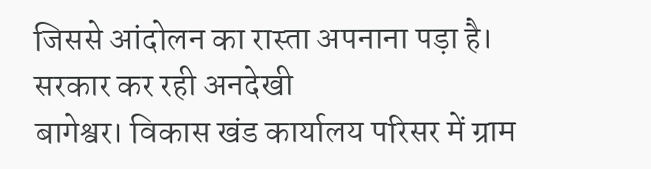जिससे आंदोलन का रास्ता अपनाना पड़ा है।
सरकार कर रही अनदेखी
बागेश्वर। विकास खंड कार्यालय परिसर में ग्राम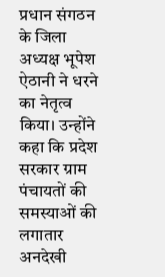प्रधान संगठन के जिला अध्यक्ष भूपेश ऐठानी ने धरने का नेतृत्व किया। उन्होंने कहा कि प्रदेश सरकार ग्राम पंचायतों की समस्याओं की लगातार अनदेखी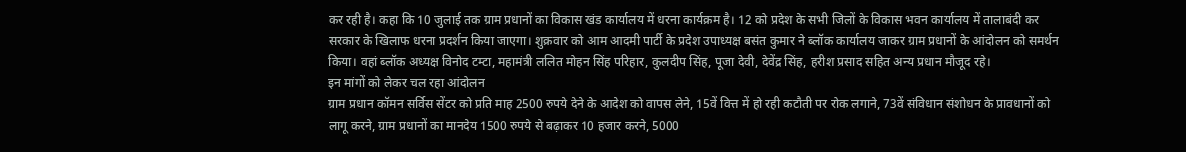कर रही है। कहा कि 10 जुलाई तक ग्राम प्रधानों का विकास खंड कार्यालय में धरना कार्यक्रम है। 12 को प्रदेश के सभी जिलों के विकास भवन कार्यालय में तालाबंदी कर सरकार के खिलाफ धरना प्रदर्शन किया जाएगा। शुक्रवार को आम आदमी पार्टी के प्रदेश उपाध्यक्ष बसंत कुमार ने ब्लॉक कार्यालय जाकर ग्राम प्रधानों के आंदोलन को समर्थन किया। वहां ब्लॉक अध्यक्ष विनोद टम्टा, महामंत्री ललित मोहन सिंह परिहार, कुलदीप सिंह, पूजा देवी, देवेंद्र सिंह, हरीश प्रसाद सहित अन्य प्रधान मौजूद रहे।
इन मांगों को लेकर चल रहा आंदोलन
ग्राम प्रधान कॉमन सर्विस सेंटर को प्रति माह 2500 रुपये देने के आदेश को वापस लेने, 15वें वित्त में हो रही कटौती पर रोक लगाने, 73वें संविधान संशोधन के प्रावधानों को लागू करने, ग्राम प्रधानों का मानदेय 1500 रुपये से बढ़ाकर 10 हजार करने, 5000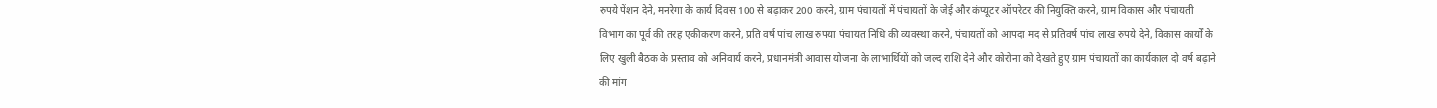रुपये पेंशन देने, मनरेगा के कार्य दिवस 100 से बढ़ाकर 200 करने, ग्राम पंचायतों में पंचायतों के जेई और कंप्यूटर ऑपरेटर की नियुक्ति करने, ग्राम विकास और पंचायती विभाग का पूर्व की तरह एकीकरण करने, प्रति वर्ष पांच लाख रुपया पंचायत निधि की व्यवस्था करने, पंचायतों को आपदा मद से प्रतिवर्ष पांच लाख रुपये देने, विकास कार्यों के लिए खुली बैठक के प्रस्ताव को अनिवार्य करने, प्रधानमंत्री आवास योजना के लाभार्थियों को जल्द राशि देने और कोरोना को देखते हुए ग्राम पंचायतों का कार्यकाल दो वर्ष बढ़ाने की मांग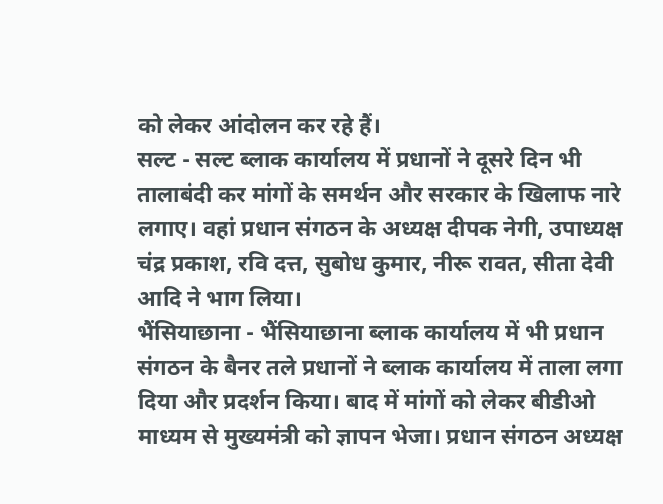को लेकर आंदोलन कर रहे हैं।
सल्ट - सल्ट ब्लाक कार्यालय में प्रधानों ने दूसरे दिन भी तालाबंदी कर मांगों के समर्थन और सरकार के खिलाफ नारे लगाए। वहां प्रधान संगठन के अध्यक्ष दीपक नेगी, उपाध्यक्ष चंद्र प्रकाश, रवि दत्त, सुबोध कुमार, नीरू रावत, सीता देवी आदि ने भाग लिया।
भैंसियाछाना - भैंसियाछाना ब्लाक कार्यालय में भी प्रधान संगठन के बैनर तले प्रधानों ने ब्लाक कार्यालय में ताला लगा दिया और प्रदर्शन किया। बाद में मांगों को लेकर बीडीओ माध्यम से मुख्यमंत्री को ज्ञापन भेजा। प्रधान संगठन अध्यक्ष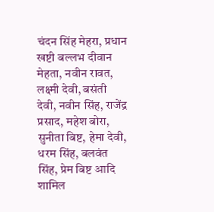चंदन सिंह मेहरा, प्रधान खष्टी बल्लभ दीवान मेहता, नवीन रावत, लक्ष्मी देवी, बसंती देवी, नवीन सिंह, राजेंद्र प्रसाद, महेश बोरा, सुनीता बिष्ट, हेमा देवी, धरम सिंह, बलवंत सिंह, प्रेम बिष्ट आदि शामिल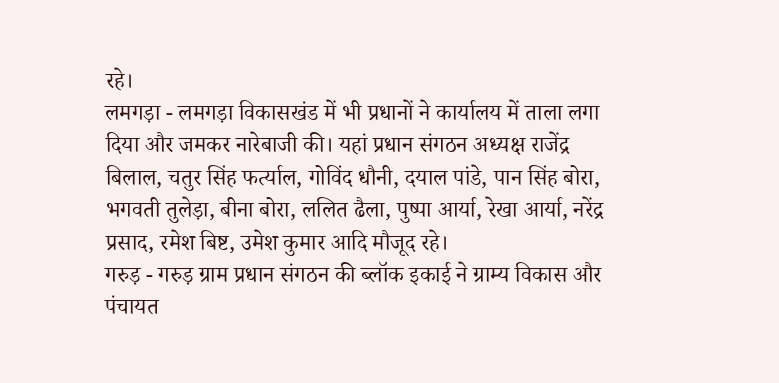रहे।
लमगड़ा - लमगड़ा विकासखंड में भी प्रधानों ने कार्यालय में ताला लगा दिया और जमकर नारेबाजी की। यहां प्रधान संगठन अध्यक्ष राजेंद्र बिलाल, चतुर सिंह फर्त्याल, गोविंद धौनी, दयाल पांडे, पान सिंह बोरा, भगवती तुलेड़ा, बीना बोरा, ललित ढैला, पुष्पा आर्या, रेखा आर्या, नरेंद्र प्रसाद, रमेश बिष्ट, उमेश कुमार आदि मौजूद रहे।
गरुड़ - गरुड़ ग्राम प्रधान संगठन की ब्लॉक इकाई ने ग्राम्य विकास और पंचायत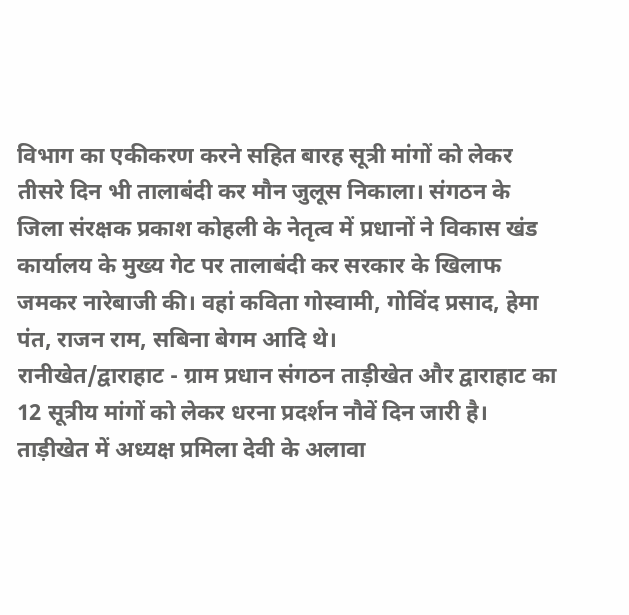विभाग का एकीकरण करने सहित बारह सूत्री मांगों को लेकर तीसरे दिन भी तालाबंदी कर मौन जुलूस निकाला। संगठन के जिला संरक्षक प्रकाश कोहली के नेतृत्व में प्रधानों ने विकास खंड कार्यालय के मुख्य गेट पर तालाबंदी कर सरकार के खिलाफ जमकर नारेबाजी की। वहां कविता गोस्वामी, गोविंद प्रसाद, हेमा पंत, राजन राम, सबिना बेगम आदि थे।
रानीखेत/द्वाराहाट - ग्राम प्रधान संगठन ताड़ीखेत और द्वाराहाट का 12 सूत्रीय मांगों को लेकर धरना प्रदर्शन नौवें दिन जारी है। ताड़ीखेत में अध्यक्ष प्रमिला देवी के अलावा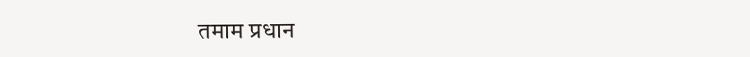तमाम प्रधान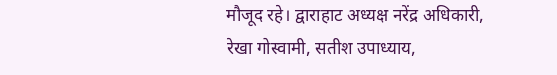मौजूद रहे। द्वाराहाट अध्यक्ष नरेंद्र अधिकारी, रेखा गोस्वामी, सतीश उपाध्याय,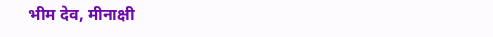भीम देव, मीनाक्षी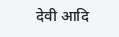देवी आदि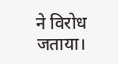ने विरोध जताया।